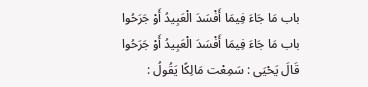باب مَا جَاءَ فِيمَا أَفْسَدَ الْعَبِيدُ أَوْ جَرَحُوا
باب مَا جَاءَ فِيمَا أَفْسَدَ الْعَبِيدُ أَوْ جَرَحُوا قَالَ يَحْيَى : سَمِعْت مَالِكًا يَقُولُ :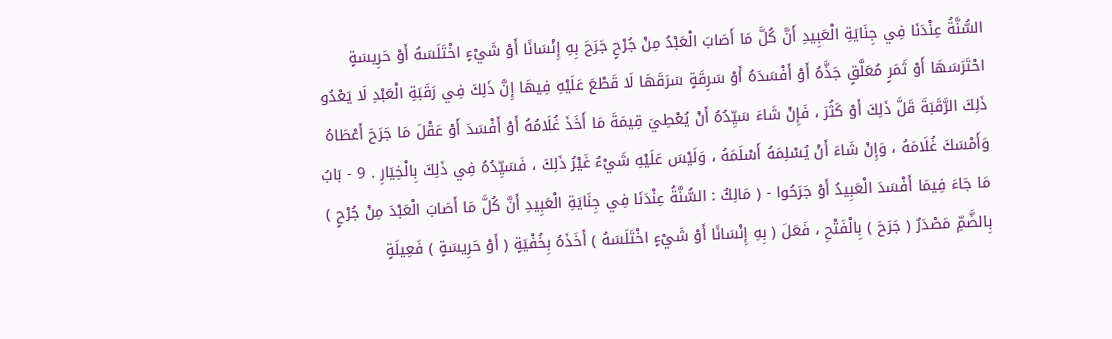السُّنَّةُ عِنْدَنَا فِي جِنَايَةِ الْعَبِيدِ أَنَّ كُلَّ مَا أَصَابَ الْعَبْدُ مِنْ جُرْحٍ جَرَحَ بِهِ إِنْسَانًا أَوْ شَيْءٍ اخْتَلَسَهُ أَوْ حَرِيسَةٍ احْتَرَسَهَا أَوْ ثَمَرٍ مُعَلَّقٍ جَذَّهُ أَوْ أَفْسَدَهُ أَوْ سَرِقَةٍ سَرَقَهَا لَا قَطْعَ عَلَيْهِ فِيهَا إِنَّ ذَلِكَ فِي رَقَبَةِ الْعَبْدِ لَا يَعْدُو ذَلِكَ الرَّقَبَةَ قَلَّ ذَلِكَ أَوْ كَثُرَ ، فَإِنْ شَاءَ سَيِّدُهُ أَنْ يُعْطِيَ قِيمَةَ مَا أَخَذَ غُلَامُهُ أَوْ أَفْسَدَ أَوْ عَقْلَ مَا جَرَحَ أَعْطَاهُ وَأَمْسَكَ غُلَامَهُ ، وَإِنْ شَاءَ أَنْ يُسْلِمَهُ أَسْلَمَهُ ، وَلَيْسَ عَلَيْهِ شَيْءٌ غَيْرُ ذَلِكَ ، فَسَيِّدُهُ فِي ذَلِكَ بِالْخِيَارِ . 9 - بَابُ مَا جَاءَ فِيمَا أَفْسَدَ الْعَبِيدُ أَوْ جَرَحُوا - ( مَالِكٌ : السُّنَّةُ عِنْدَنَا فِي جِنَايَةِ الْعَبِيدِ أَنَّ كُلَّ مَا أَصَابَ الْعَبْدَ مِنْ جُرْحٍ ) بِالضَّمِّ مَصْدَرٌ ( جَرَحَ ) بِالْفَتْحِ ، فَعَلَ ( بِهِ إِنْسَانًا أَوْ شَيْءٍ اخْتَلَسَهُ ) أَخَذَهُ بِخُفْيَةٍ ( أَوْ حَرِيسَةٍ ) فَعِيلَةٍ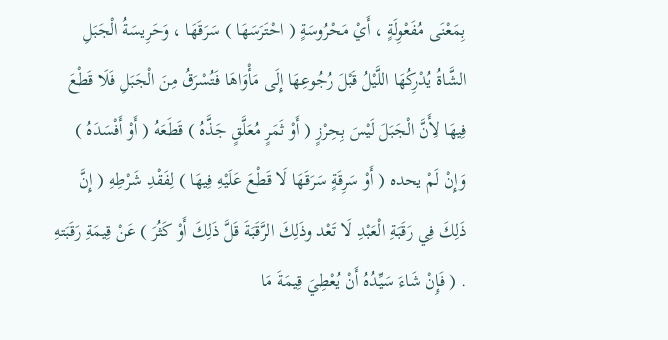بِمَعْنَى مُفَعْوِلَةٍ ، أَيْ مَحْرُوسَةٍ ( احْتَرَسَهَا ) سَرَقَهَا ، وَحَرِيسَةُ الْجَبَلِ الشَّاةُ يُدْرِكُهَا اللَّيْلُ قَبْلَ رُجُوعِهَا إِلَى مَأْوَاهَا فَتُسْرَقُ مِنَ الْجَبَلِ فَلَا قَطْعَ فِيهَا لِأَنَّ الْجَبَلَ لَيْسَ بِحِرْزٍ ( أَوْ ثَمَرٍ مُعَلَّقٍ جَذَّهُ ) قَطَعَهُ ( أَوْ أَفْسَدَهُ ) وَإِنْ لَمْ يحده ( أَوْ سَرِقَةٍ سَرَقَهَا لَا قَطْعَ عَلَيْهِ فِيهَا ) لِفَقْدِ شَرْطِهِ ( إِنَّ ذَلِكَ فِي رَقَبَةِ الْعَبْدِ لَا تَعْد وذَلِكَ الرَّقَبَةَ قَلَّ ذَلِكَ أَوْ كَثُرَ ) عَنْ قِيمَةِ رَقَبَتهِ . ( فَإِنْ شَاءَ سَيِّدُهُ أَنْ يُعْطِيَ قِيمَةَ مَا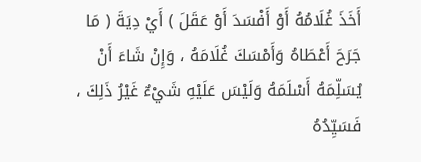أَخَذَ غُلَامُهُ أَوْ أَفْسَدَ أَوْ عَقَلَ ) أَيْ دِيَةَ ( مَا جَرَحَ أَعْطَاهُ وَأَمْسَكَ غُلَامَهُ ، وَإِنْ شَاءَ أَنْ يُسَلِّمَهُ أَسْلَمَهُ وَلَيْسَ عَلَيْهِ شَيْءٌ غَيْرُ ذَلِكَ ، فَسَيِّدُهُ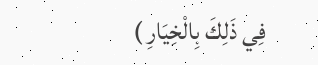فِي ذَلِكَ بِالْخِيَارِ )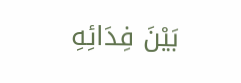بَيْنَ فِدَائِهِ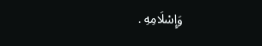وَإِسْلَامِهِ .